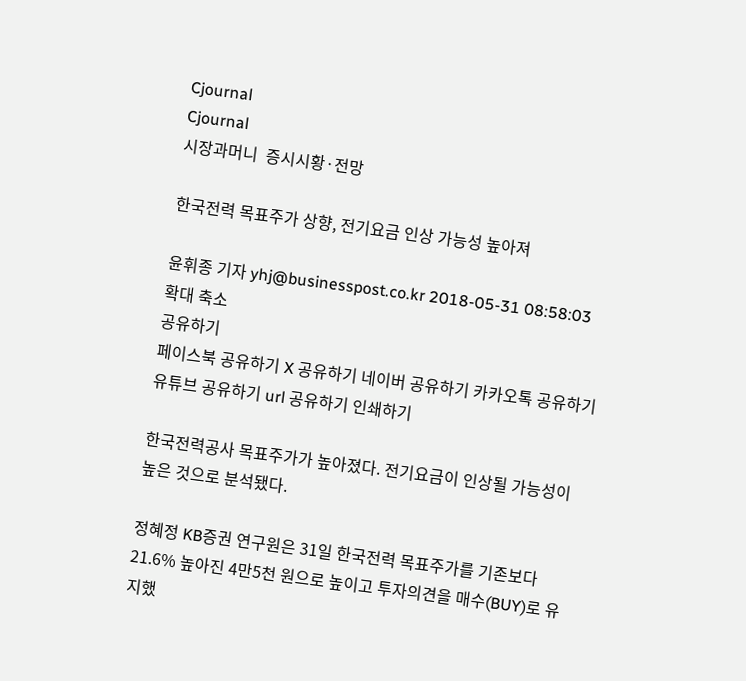Cjournal
Cjournal
시장과머니  증시시황·전망

한국전력 목표주가 상향, 전기요금 인상 가능성 높아져

윤휘종 기자 yhj@businesspost.co.kr 2018-05-31 08:58:03
확대 축소
공유하기
페이스북 공유하기 X 공유하기 네이버 공유하기 카카오톡 공유하기 유튜브 공유하기 url 공유하기 인쇄하기

한국전력공사 목표주가가 높아졌다. 전기요금이 인상될 가능성이 높은 것으로 분석됐다.

정혜정 KB증권 연구원은 31일 한국전력 목표주가를 기존보다 21.6% 높아진 4만5천 원으로 높이고 투자의견을 매수(BUY)로 유지했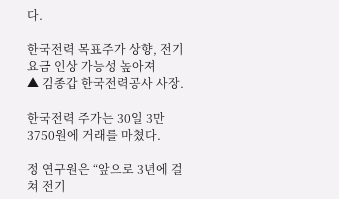다.

한국전력 목표주가 상향, 전기요금 인상 가능성 높아져
▲ 김종갑 한국전력공사 사장.

한국전력 주가는 30일 3만3750원에 거래를 마쳤다.

정 연구원은 “앞으로 3년에 걸쳐 전기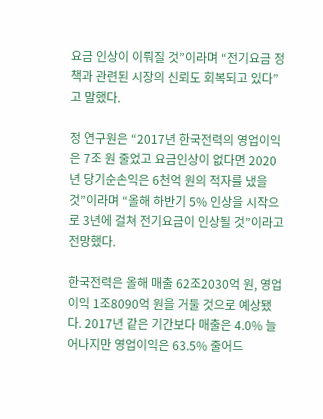요금 인상이 이뤄질 것”이라며 “전기요금 정책과 관련된 시장의 신뢰도 회복되고 있다”고 말했다.

정 연구원은 “2017년 한국전력의 영업이익은 7조 원 줄었고 요금인상이 없다면 2020년 당기순손익은 6천억 원의 적자를 냈을 것”이라며 “올해 하반기 5% 인상을 시작으로 3년에 걸쳐 전기요금이 인상될 것”이라고 전망했다.

한국전력은 올해 매출 62조2030억 원, 영업이익 1조8090억 원을 거둘 것으로 예상됐다. 2017년 같은 기간보다 매출은 4.0% 늘어나지만 영업이익은 63.5% 줄어드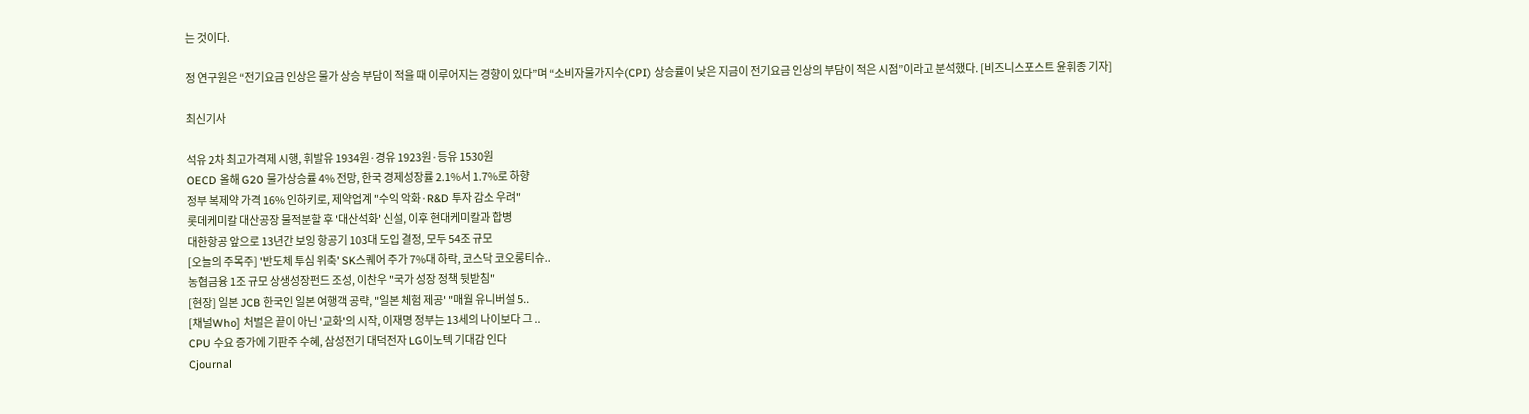는 것이다.

정 연구원은 “전기요금 인상은 물가 상승 부담이 적을 때 이루어지는 경향이 있다”며 “소비자물가지수(CPI) 상승률이 낮은 지금이 전기요금 인상의 부담이 적은 시점”이라고 분석했다. [비즈니스포스트 윤휘종 기자]

최신기사

석유 2차 최고가격제 시행, 휘발유 1934원·경유 1923원·등유 1530원
OECD 올해 G20 물가상승률 4% 전망, 한국 경제성장률 2.1%서 1.7%로 하향
정부 복제약 가격 16% 인하키로, 제약업계 "수익 악화·R&D 투자 감소 우려"
롯데케미칼 대산공장 물적분할 후 '대산석화' 신설, 이후 현대케미칼과 합병
대한항공 앞으로 13년간 보잉 항공기 103대 도입 결정, 모두 54조 규모
[오늘의 주목주] '반도체 투심 위축' SK스퀘어 주가 7%대 하락, 코스닥 코오롱티슈..
농협금융 1조 규모 상생성장펀드 조성, 이찬우 "국가 성장 정책 뒷받침"
[현장] 일본 JCB 한국인 일본 여행객 공략, "일본 체험 제공' "매월 유니버설 5..
[채널Who] 처벌은 끝이 아닌 '교화'의 시작, 이재명 정부는 13세의 나이보다 그 ..
CPU 수요 증가에 기판주 수혜, 삼성전기 대덕전자 LG이노텍 기대감 인다
Cjournal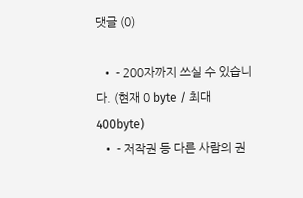댓글 (0)

  • - 200자까지 쓰실 수 있습니다. (현재 0 byte / 최대 400byte)
  • - 저작권 등 다른 사람의 권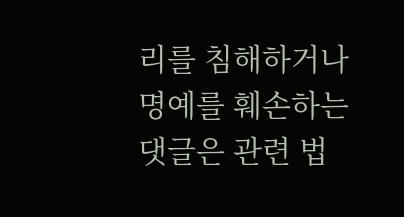리를 침해하거나 명예를 훼손하는 댓글은 관련 법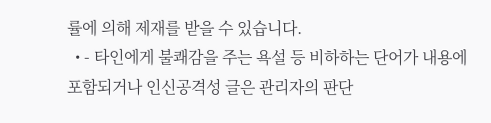률에 의해 제재를 받을 수 있습니다.
  • - 타인에게 불쾌감을 주는 욕설 등 비하하는 단어가 내용에 포함되거나 인신공격성 글은 관리자의 판단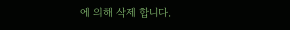에 의해 삭제 합니다.